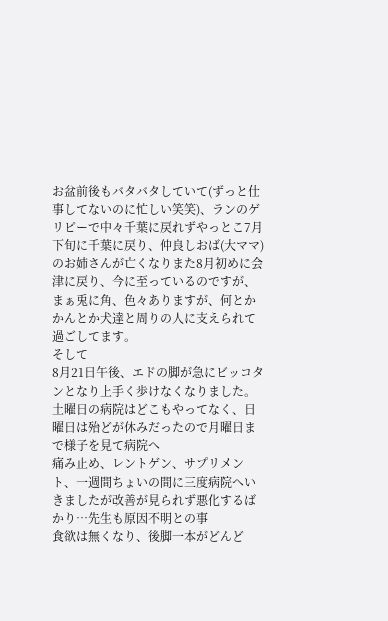お盆前後もバタバタしていて(ずっと仕事してないのに忙しい笑笑)、ランのゲリピーで中々千葉に戻れずやっとこ7月下旬に千葉に戻り、仲良しおば(大ママ)のお姉さんが亡くなりまた8月初めに会津に戻り、今に至っているのですが、まぁ兎に角、色々ありますが、何とかかんとか犬達と周りの人に支えられて過ごしてます。
そして
8月21日午後、エドの脚が急にビッコタンとなり上手く歩けなくなりました。
土曜日の病院はどこもやってなく、日曜日は殆どが休みだったので月曜日まで様子を見て病院へ
痛み止め、レントゲン、サプリメント、一週間ちょいの間に三度病院へいきましたが改善が見られず悪化するばかり…先生も原因不明との事
食欲は無くなり、後脚一本がどんど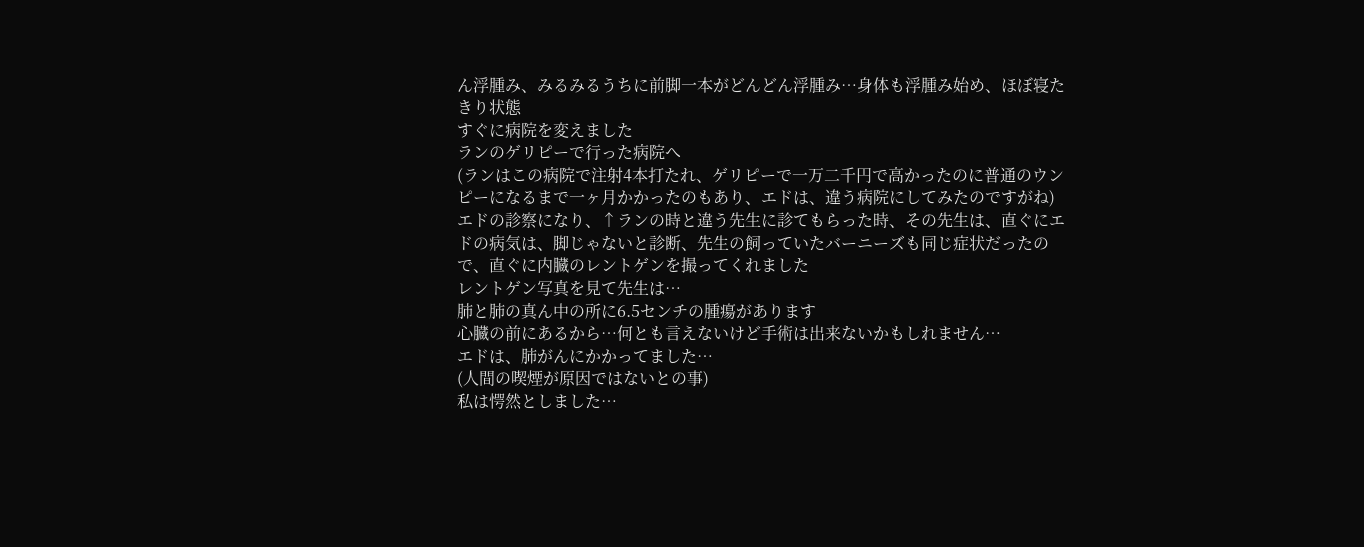ん浮腫み、みるみるうちに前脚一本がどんどん浮腫み…身体も浮腫み始め、ほぼ寝たきり状態
すぐに病院を変えました
ランのゲリピーで行った病院へ
(ランはこの病院で注射4本打たれ、ゲリピーで一万二千円で高かったのに普通のウンピーになるまで一ヶ月かかったのもあり、エドは、違う病院にしてみたのですがね)
エドの診察になり、↑ランの時と違う先生に診てもらった時、その先生は、直ぐにエドの病気は、脚じゃないと診断、先生の飼っていたバーニーズも同じ症状だったので、直ぐに内臓のレントゲンを撮ってくれました
レントゲン写真を見て先生は…
肺と肺の真ん中の所に6.5センチの腫瘍があります
心臓の前にあるから…何とも言えないけど手術は出来ないかもしれません…
エドは、肺がんにかかってました…
(人間の喫煙が原因ではないとの事)
私は愕然としました…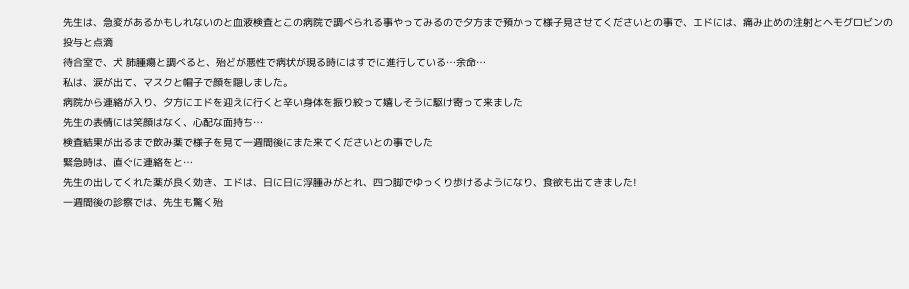先生は、急変があるかもしれないのと血液検査とこの病院で調べられる事やってみるので夕方まで預かって様子見させてくださいとの事で、エドには、痛み止めの注射とヘモグロビンの投与と点滴
待合室で、犬 肺腫瘍と調べると、殆どが悪性で病状が現る時にはすでに進行している…余命…
私は、涙が出て、マスクと帽子で顔を隠しました。
病院から連絡が入り、夕方にエドを迎えに行くと辛い身体を振り絞って嬉しそうに駆け寄って来ました
先生の表情には笑顔はなく、心配な面持ち…
検査結果が出るまで飲み薬で様子を見て一週間後にまた来てくださいとの事でした
緊急時は、直ぐに連絡をと…
先生の出してくれた薬が良く効き、エドは、日に日に浮腫みがとれ、四つ脚でゆっくり歩けるようになり、食欲も出てきました!
一週間後の診察では、先生も驚く殆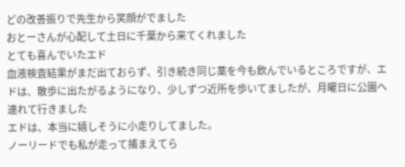どの改善振りで先生から笑顔がでました
おとーさんが心配して土日に千葉から来てくれました
とても喜んでいたエド
血液検査結果がまだ出ておらず、引き続き同じ薬を今も飲んでいるところですが、エドは、散歩に出たがるようになり、少しずつ近所を歩いてましたが、月曜日に公園へ連れて行きました
エドは、本当に嬉しそうに小走りしてました。
ノーリードでも私が走って捕まえてら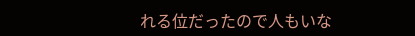れる位だったので人もいな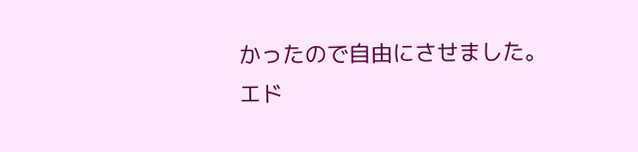かったので自由にさせました。
エド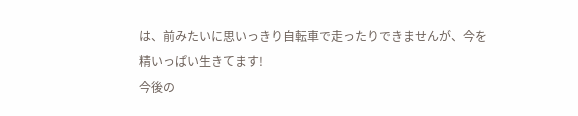は、前みたいに思いっきり自転車で走ったりできませんが、今を精いっぱい生きてます!
今後の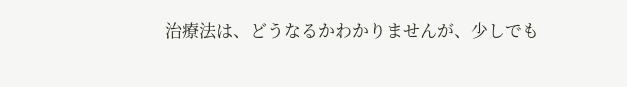治療法は、どうなるかわかりませんが、少しでも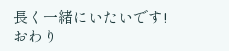長く一緒にいたいです!
おわり